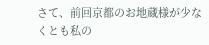さて、前回京都のお地蔵様が少なくとも私の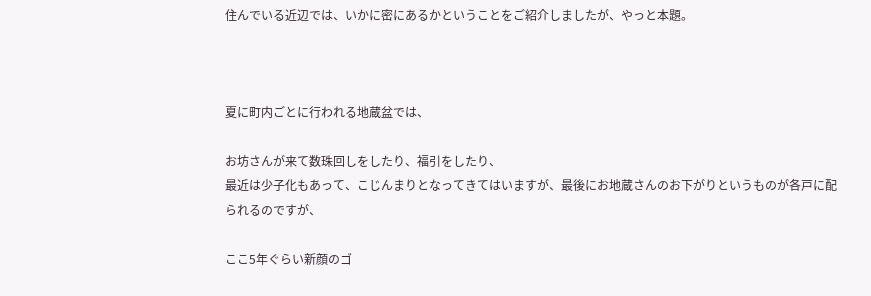住んでいる近辺では、いかに密にあるかということをご紹介しましたが、やっと本題。



夏に町内ごとに行われる地蔵盆では、

お坊さんが来て数珠回しをしたり、福引をしたり、
最近は少子化もあって、こじんまりとなってきてはいますが、最後にお地蔵さんのお下がりというものが各戸に配られるのですが、

ここ5年ぐらい新顔のゴ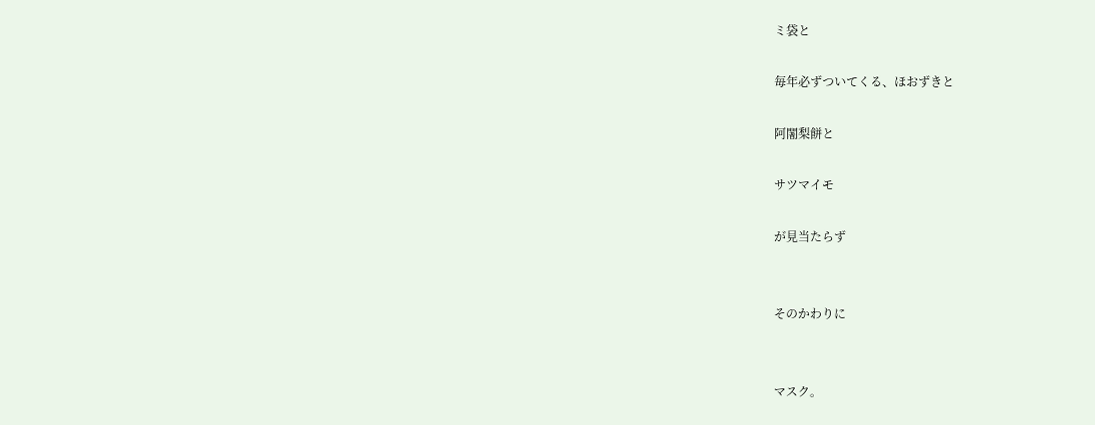ミ袋と

毎年必ずついてくる、ほおずきと

阿闍梨餅と

サツマイモ

が見当たらず


そのかわりに


マスク。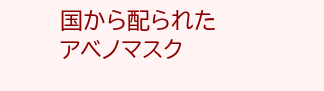国から配られたアベノマスク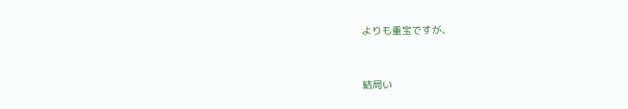よりも重宝ですが、


結局い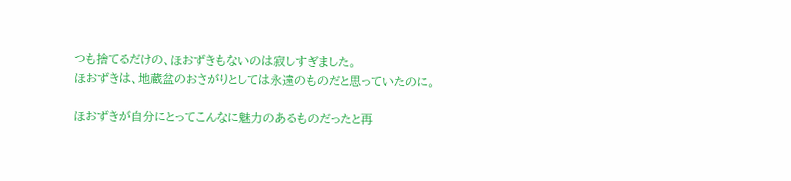つも捨てるだけの、ほおずきもないのは寂しすぎました。
ほおずきは、地蔵盆のおさがりとしては永遠のものだと思っていたのに。

ほおずきが自分にとってこんなに魅力のあるものだったと再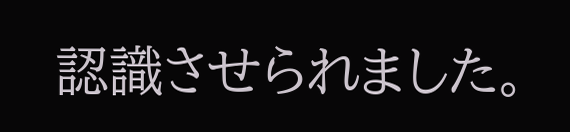認識させられました。